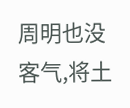周明也没客气,将土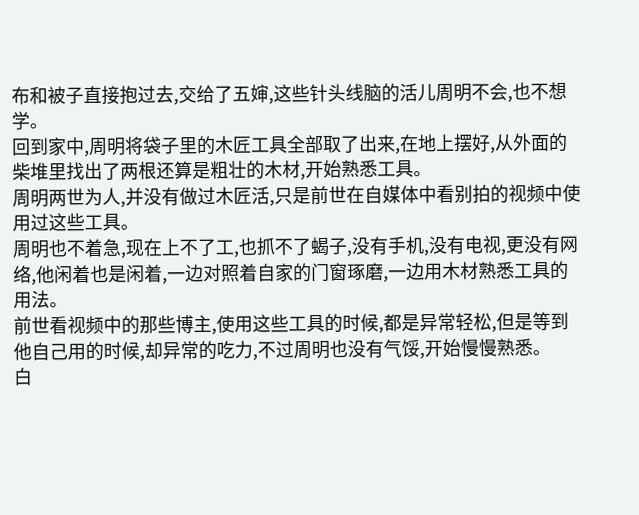布和被子直接抱过去,交给了五婶,这些针头线脑的活儿周明不会,也不想学。
回到家中,周明将袋子里的木匠工具全部取了出来,在地上摆好,从外面的柴堆里找出了两根还算是粗壮的木材,开始熟悉工具。
周明两世为人,并没有做过木匠活,只是前世在自媒体中看别拍的视频中使用过这些工具。
周明也不着急,现在上不了工,也抓不了蝎子,没有手机,没有电视,更没有网络,他闲着也是闲着,一边对照着自家的门窗琢磨,一边用木材熟悉工具的用法。
前世看视频中的那些博主,使用这些工具的时候,都是异常轻松,但是等到他自己用的时候,却异常的吃力,不过周明也没有气馁,开始慢慢熟悉。
白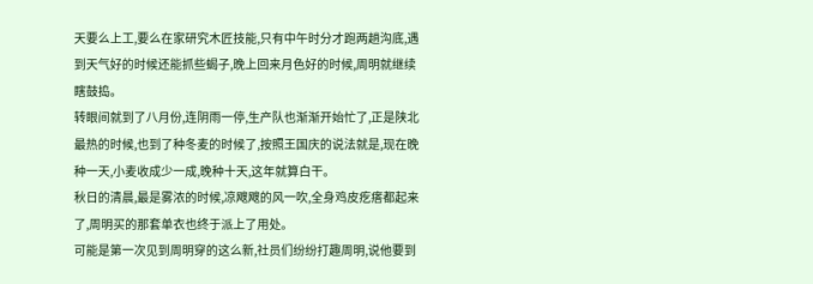天要么上工,要么在家研究木匠技能,只有中午时分才跑两趟沟底,遇到天气好的时候还能抓些蝎子,晚上回来月色好的时候,周明就继续瞎鼓捣。
转眼间就到了八月份,连阴雨一停,生产队也渐渐开始忙了,正是陕北最热的时候,也到了种冬麦的时候了,按照王国庆的说法就是,现在晚种一天,小麦收成少一成,晚种十天,这年就算白干。
秋日的清晨,最是雾浓的时候,凉飕飕的风一吹,全身鸡皮疙瘩都起来了,周明买的那套单衣也终于派上了用处。
可能是第一次见到周明穿的这么新,社员们纷纷打趣周明,说他要到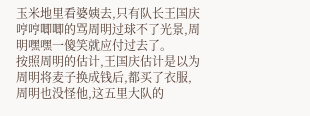玉米地里看婆姨去,只有队长王国庆哼哼唧唧的骂周明过球不了光景,周明嘿嘿一傻笑就应付过去了。
按照周明的估计,王国庆估计是以为周明将麦子换成钱后,都买了衣服,周明也没怪他,这五里大队的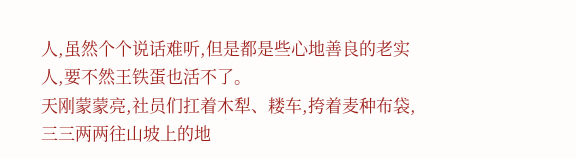人,虽然个个说话难听,但是都是些心地善良的老实人,要不然王铁蛋也活不了。
天刚蒙蒙亮,社员们扛着木犁、耧车,挎着麦种布袋,三三两两往山坡上的地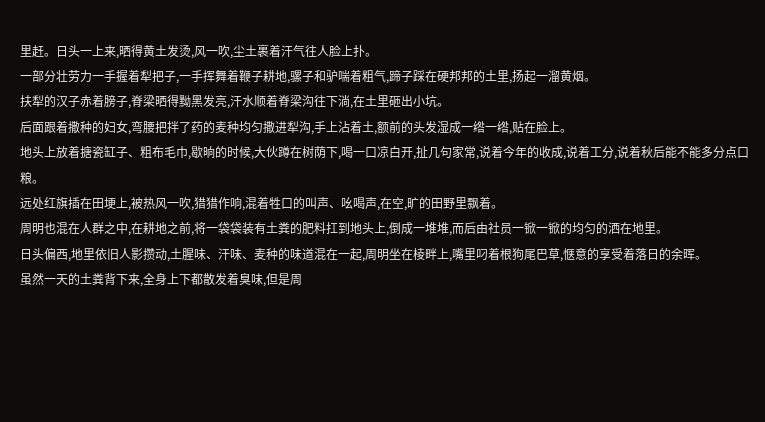里赶。日头一上来,晒得黄土发烫,风一吹,尘土裹着汗气往人脸上扑。
一部分壮劳力一手握着犁把子,一手挥舞着鞭子耕地,骡子和驴喘着粗气,蹄子踩在硬邦邦的土里,扬起一溜黄烟。
扶犁的汉子赤着膀子,脊梁晒得黝黑发亮,汗水顺着脊梁沟往下淌,在土里砸出小坑。
后面跟着撒种的妇女,弯腰把拌了药的麦种均匀撒进犁沟,手上沾着土,额前的头发湿成一绺一绺,贴在脸上。
地头上放着搪瓷缸子、粗布毛巾,歇晌的时候,大伙蹲在树荫下,喝一口凉白开,扯几句家常,说着今年的收成,说着工分,说着秋后能不能多分点口粮。
远处红旗插在田埂上,被热风一吹,猎猎作响,混着牲口的叫声、吆喝声,在空,旷的田野里飘着。
周明也混在人群之中,在耕地之前,将一袋袋装有土粪的肥料扛到地头上,倒成一堆堆,而后由社员一锨一锨的均匀的洒在地里。
日头偏西,地里依旧人影攒动,土腥味、汗味、麦种的味道混在一起,周明坐在棱畔上,嘴里叼着根狗尾巴草,惬意的享受着落日的余晖。
虽然一天的土粪背下来,全身上下都散发着臭味,但是周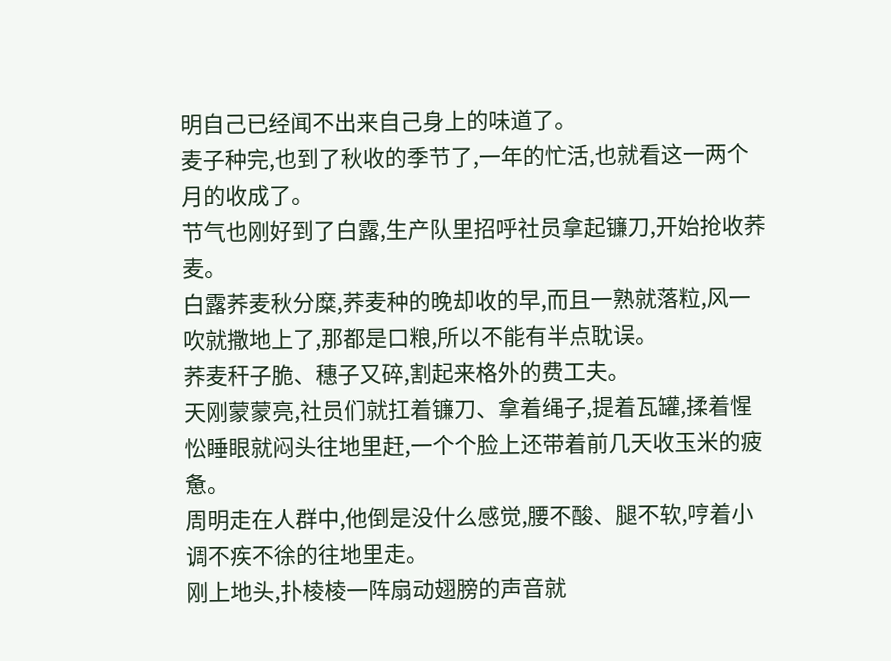明自己已经闻不出来自己身上的味道了。
麦子种完,也到了秋收的季节了,一年的忙活,也就看这一两个月的收成了。
节气也刚好到了白露,生产队里招呼社员拿起镰刀,开始抢收荞麦。
白露荞麦秋分糜,荞麦种的晚却收的早,而且一熟就落粒,风一吹就撒地上了,那都是口粮,所以不能有半点耽误。
荞麦秆子脆、穗子又碎,割起来格外的费工夫。
天刚蒙蒙亮,社员们就扛着镰刀、拿着绳子,提着瓦罐,揉着惺忪睡眼就闷头往地里赶,一个个脸上还带着前几天收玉米的疲惫。
周明走在人群中,他倒是没什么感觉,腰不酸、腿不软,哼着小调不疾不徐的往地里走。
刚上地头,扑棱棱一阵扇动翅膀的声音就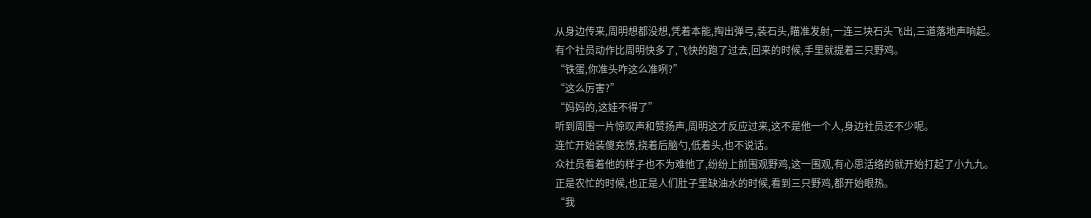从身边传来,周明想都没想,凭着本能,掏出弹弓,装石头,瞄准发射,一连三块石头飞出,三道落地声响起。
有个社员动作比周明快多了,飞快的跑了过去,回来的时候,手里就提着三只野鸡。
“铁蛋,你准头咋这么准咧?”
“这么厉害?”
“妈妈的,这娃不得了”
听到周围一片惊叹声和赞扬声,周明这才反应过来,这不是他一个人,身边社员还不少呢。
连忙开始装傻充愣,挠着后脑勺,低着头,也不说话。
众社员看着他的样子也不为难他了,纷纷上前围观野鸡,这一围观,有心思活络的就开始打起了小九九。
正是农忙的时候,也正是人们肚子里缺油水的时候,看到三只野鸡,都开始眼热。
“我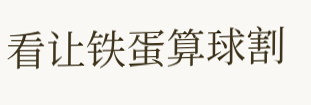看让铁蛋算球割